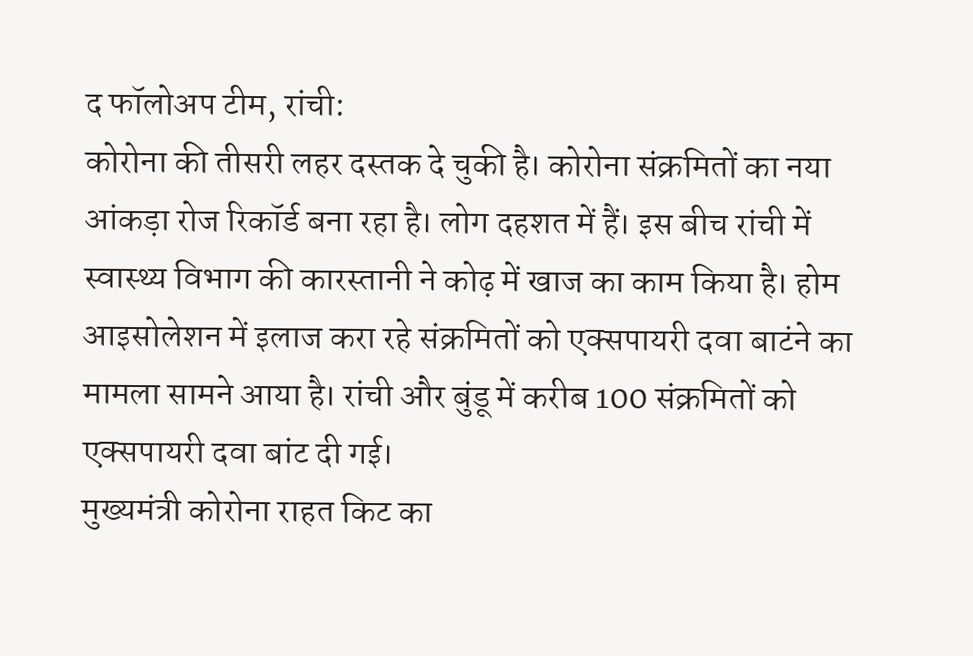द फॉलोअप टीम, रांची:
कोरोना की तीसरी लहर दस्तक दे चुकी है। कोरोना संक्रमितों का नया आंकड़ा रोज रिकॉर्ड बना रहा है। लोग दहशत में हैं। इस बीच रांची में स्वास्थ्य विभाग की कारस्तानी ने कोढ़ में खाज का काम किया है। होम आइसोलेशन में इलाज करा रहे संक्रमितों को एक्सपायरी दवा बाटंने का मामला सामने आया है। रांची और बुंडू में करीब 100 संक्रमितों को एक्सपायरी दवा बांट दी गई।
मुख्यमंत्री कोरोना राहत किट का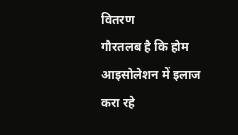वितरण
गौरतलब है कि होम आइसोलेशन में इलाज करा रहे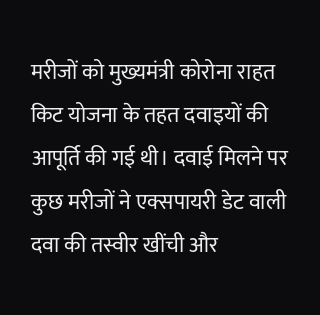मरीजों को मुख्यमंत्री कोरोना राहत किट योजना के तहत दवाइयों की आपूर्ति की गई थी। दवाई मिलने पर कुछ मरीजों ने एक्सपायरी डेट वाली दवा की तस्वीर खींची और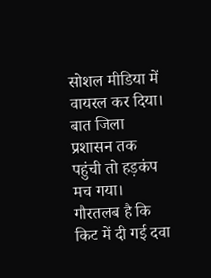सोशल मीडिया में वायरल कर दिया। बात जिला प्रशासन तक पहुंची तो हड़कंप मच गया। गौरतलब है कि किट में दी गई दवा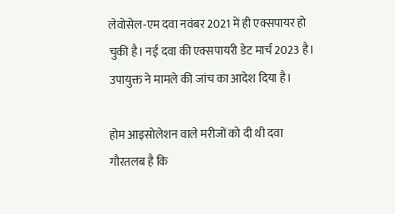लेवोसेल-एम दवा नवंबर 2021 में ही एक्सपायर हो चुकी है। नई दवा की एक्सपायरी डेट मार्च 2023 है। उपायुक्त ने मामले की जांच का आदेश दिया है।

होम आइसोलेशन वाले मरीजों को दी थी दवा
गौरतलब है कि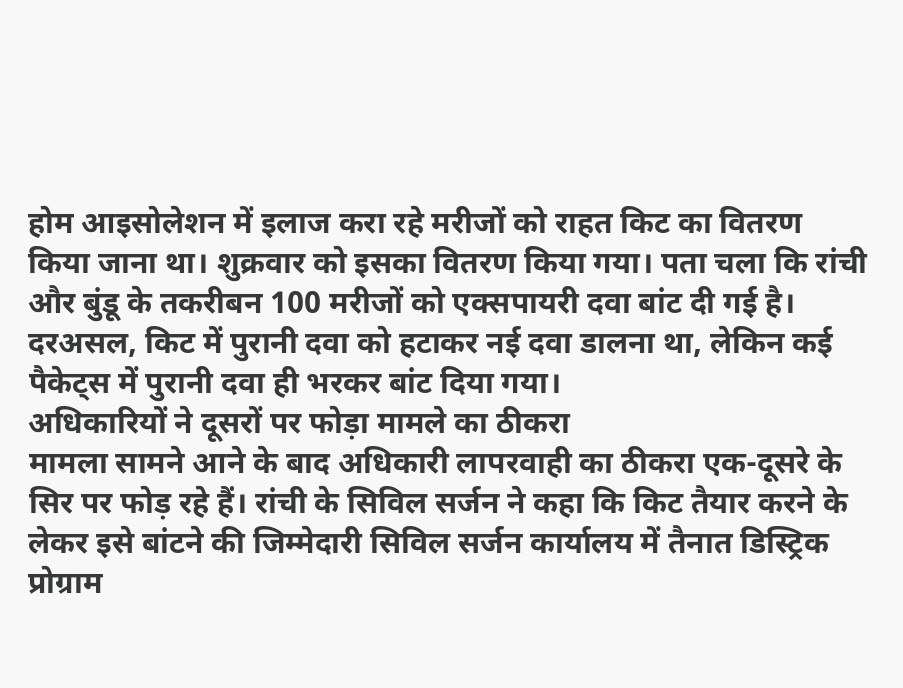होम आइसोलेशन में इलाज करा रहे मरीजों को राहत किट का वितरण किया जाना था। शुक्रवार को इसका वितरण किया गया। पता चला कि रांची और बुंडू के तकरीबन 100 मरीजों को एक्सपायरी दवा बांट दी गई है। दरअसल, किट में पुरानी दवा को हटाकर नई दवा डालना था, लेकिन कई पैकेट्स में पुरानी दवा ही भरकर बांट दिया गया।
अधिकारियों ने दूसरों पर फोड़ा मामले का ठीकरा
मामला सामने आने के बाद अधिकारी लापरवाही का ठीकरा एक-दूसरे के सिर पर फोड़ रहे हैं। रांची के सिविल सर्जन ने कहा कि किट तैयार करने के लेकर इसे बांटने की जिम्मेदारी सिविल सर्जन कार्यालय में तैनात डिस्ट्रिक प्रोग्राम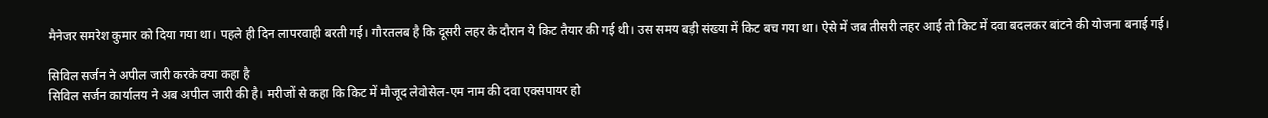मैनेजर समरेश कुमार को दिया गया था। पहले ही दिन लापरवाही बरती गई। गौरतलब है कि दूसरी लहर के दौरान ये किट तैयार की गई थी। उस समय बड़ी संख्या में किट बच गया था। ऐसे में जब तीसरी लहर आई तो किट में दवा बदलकर बांटने की योजना बनाई गई।

सिविल सर्जन ने अपील जारी करके क्या कहा है
सिविल सर्जन कार्यालय ने अब अपील जारी की है। मरीजों से कहा कि किट में मौजूद लेवोसेल-एम नाम की दवा एक्सपायर हो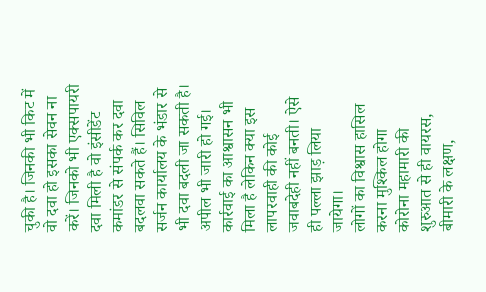चुकी है। जिनकी भी किट में वो दवा हो इसका सेवन ना करें। जिनको भी एक्सपायरी दवा मिली है वो इंसीडेंट कमांडर से संपर्क कर दवा बदलवा सकते हैं। सिविल सर्जन कार्यालय के भंडार से भी दवा बदली जा सकती है। अपील भी जारी हो गई। कार्रवाई का आश्वासन भी मिला है लेकिन क्या इस लापरवाही की कोई जवाबदेही नहीं बनती। ऐसे ही पल्ला झाड़ लिया जायेगा।
लोगों का विश्वास हासिल करना मुश्किल होगा
कोरोना महामारी की शुरुआत से ही वायरस, बीमारी के लक्षण,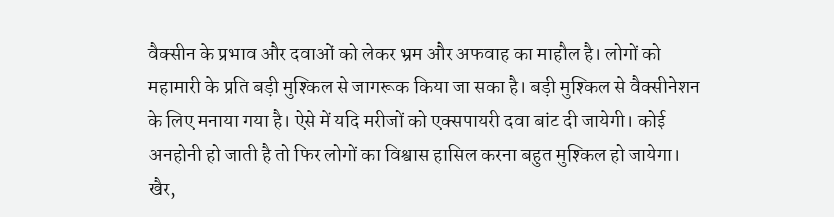वैक्सीन के प्रभाव और दवाओं को लेकर भ्रम और अफवाह का माहौल है। लोगों को महामारी के प्रति बड़ी मुश्किल से जागरूक किया जा सका है। बड़ी मुश्किल से वैक्सीनेशन के लिए मनाया गया है। ऐसे में यदि मरीजों को एक्सपायरी दवा बांट दी जायेगी। कोई अनहोनी हो जाती है तो फिर लोगों का विश्वास हासिल करना बहुत मुश्किल हो जायेगा। खैर,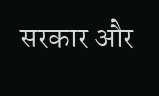सरकार और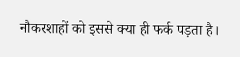नौकरशाहों को इससे क्या ही फर्क पड़ता है।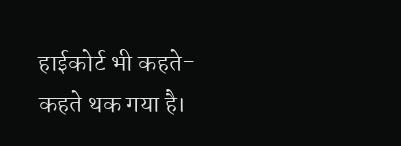हाईकोर्ट भी कहते-कहते थक गया है।